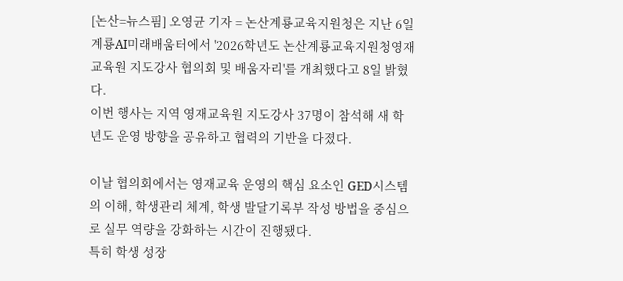[논산=뉴스핌] 오영균 기자 = 논산계룡교육지원청은 지난 6일 계룡AI미래배움터에서 '2026학년도 논산계룡교육지원청영재교육원 지도강사 협의회 및 배움자리'를 개최했다고 8일 밝혔다.
이번 행사는 지역 영재교육원 지도강사 37명이 참석해 새 학년도 운영 방향을 공유하고 협력의 기반을 다졌다.

이날 협의회에서는 영재교육 운영의 핵심 요소인 GED시스템의 이해, 학생관리 체계, 학생 발달기록부 작성 방법을 중심으로 실무 역량을 강화하는 시간이 진행됐다.
특히 학생 성장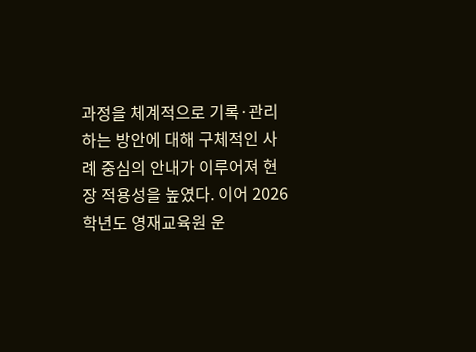과정을 체계적으로 기록·관리하는 방안에 대해 구체적인 사례 중심의 안내가 이루어져 현장 적용성을 높였다. 이어 2026학년도 영재교육원 운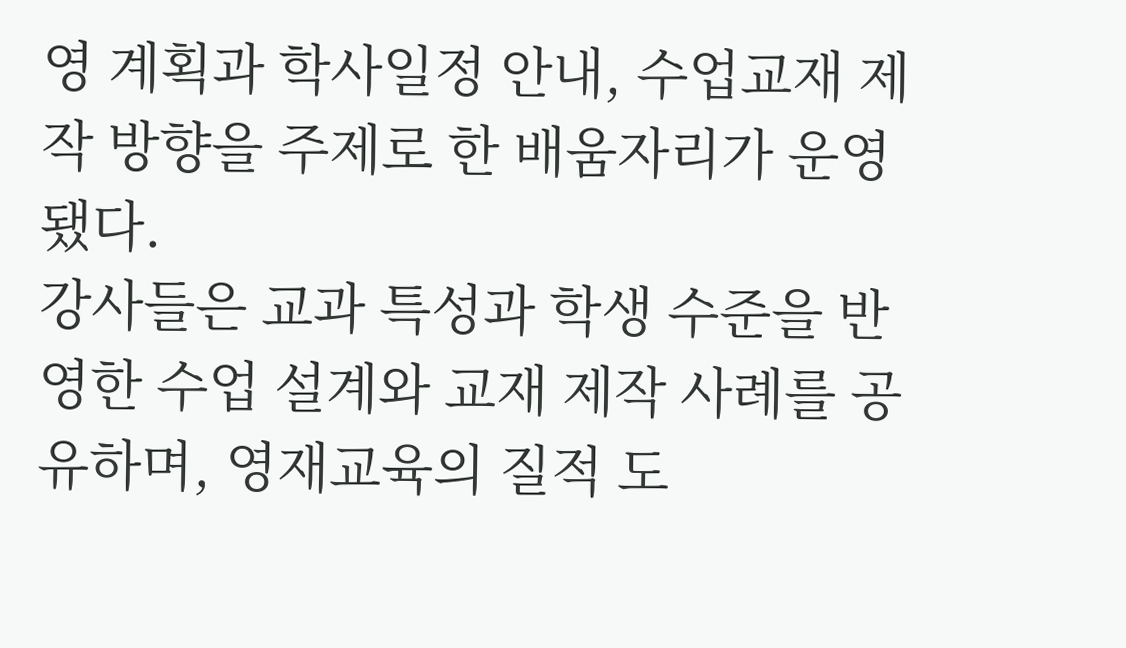영 계획과 학사일정 안내, 수업교재 제작 방향을 주제로 한 배움자리가 운영됐다.
강사들은 교과 특성과 학생 수준을 반영한 수업 설계와 교재 제작 사례를 공유하며, 영재교육의 질적 도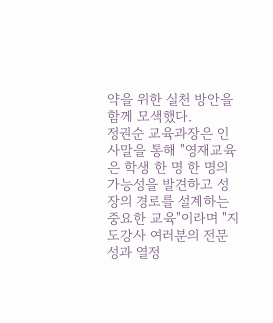약을 위한 실천 방안을 함께 모색했다.
정권순 교육과장은 인사말을 통해 "영재교육은 학생 한 명 한 명의 가능성을 발견하고 성장의 경로를 설계하는 중요한 교육"이라며 "지도강사 여러분의 전문성과 열정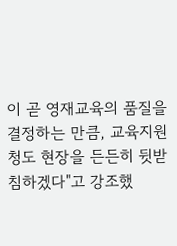이 곧 영재교육의 품질을 결정하는 만큼, 교육지원청도 현장을 든든히 뒷받침하겠다"고 강조했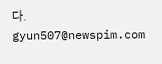다.
gyun507@newspim.com